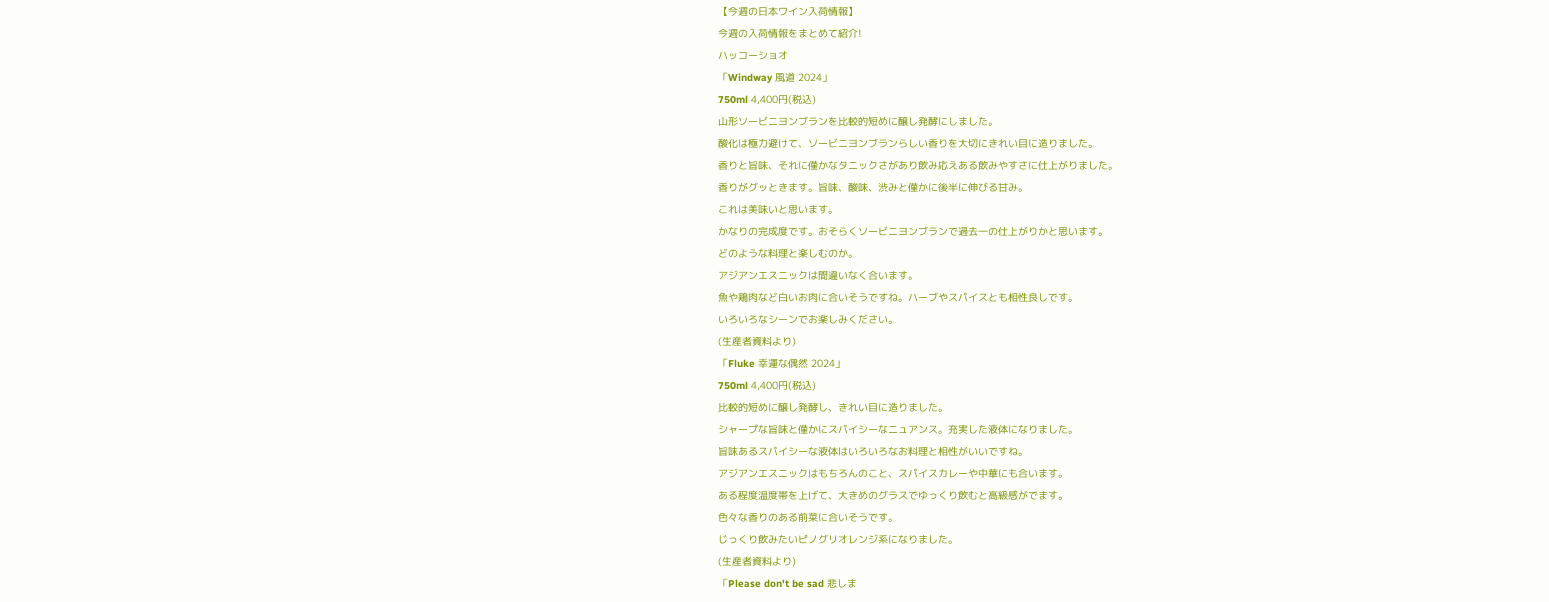【今週の日本ワイン入荷情報】
今週の入荷情報をまとめて紹介!
ハッコーショオ
「Windway 風道 2024」
750ml 4,400円(税込)
山形ソービニヨンブランを比較的短めに醸し発酵にしました。
酸化は極力避けて、ソービニヨンブランらしい香りを大切にきれい目に造りました。
香りと旨味、それに僅かなタニックさがあり飲み応えある飲みやすさに仕上がりました。
香りがグッときます。旨味、酸味、渋みと僅かに後半に伸びる甘み。
これは美味いと思います。
かなりの完成度です。おそらくソービニヨンブランで過去一の仕上がりかと思います。
どのような料理と楽しむのか。
アジアンエスニックは間違いなく合います。
魚や鶏肉など白いお肉に合いそうですね。ハーブやスパイスとも相性良しです。
いろいろなシーンでお楽しみください。
(生産者資料より)
「Fluke 幸運な偶然 2024」
750ml 4,400円(税込)
比較的短めに醸し発酵し、きれい目に造りました。
シャープな旨味と僅かにスパイシーなニュアンス。充実した液体になりました。
旨味あるスパイシーな液体はいろいろなお料理と相性がいいですね。
アジアンエスニックはもちろんのこと、スパイスカレーや中華にも合います。
ある程度温度帯を上げて、大きめのグラスでゆっくり飲むと高級感がでます。
色々な香りのある前菜に合いそうです。
じっくり飲みたいピノグリオレンジ系になりました。
(生産者資料より)
「Please don't be sad 悲しま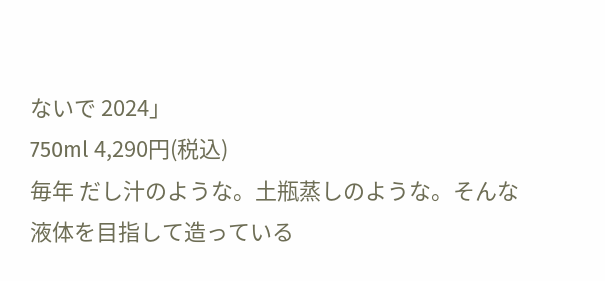ないで 2024」
750ml 4,290円(税込)
毎年 だし汁のような。土瓶蒸しのような。そんな液体を目指して造っている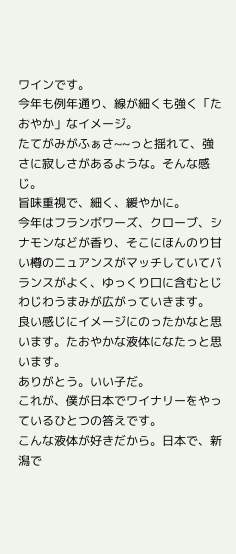ワインです。
今年も例年通り、線が細くも強く「たおやか」なイメージ。
たてがみがふぁさ~~っと揺れて、強さに寂しさがあるような。そんな感じ。
旨味重視で、細く、緩やかに。
今年はフランボワーズ、クローブ、シナモンなどが香り、そこにほんのり甘い樽のニュアンスがマッチしていてバランスがよく、ゆっくり口に含むとじわじわうまみが広がっていきます。
良い感じにイメージにのったかなと思います。たおやかな液体になたっと思います。
ありがとう。いい子だ。
これが、僕が日本でワイナリーをやっているひとつの答えです。
こんな液体が好きだから。日本で、新潟で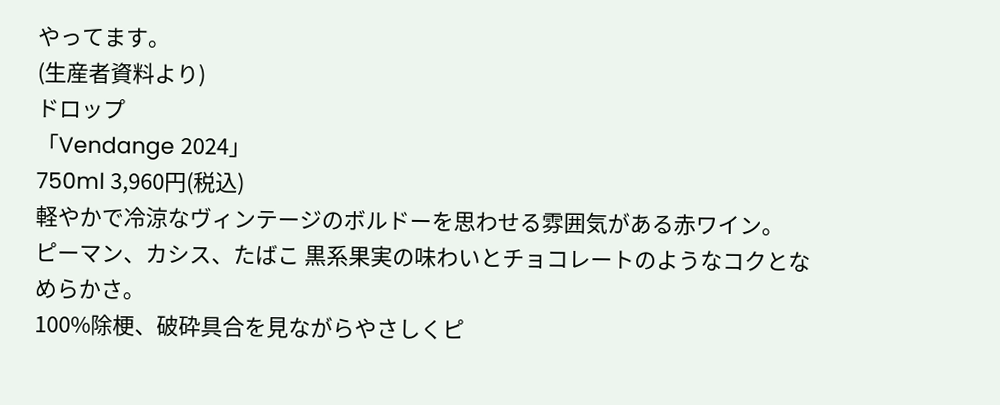やってます。
(生産者資料より)
ドロップ
「Vendange 2024」
750ml 3,960円(税込)
軽やかで冷涼なヴィンテージのボルドーを思わせる雰囲気がある赤ワイン。
ピーマン、カシス、たばこ 黒系果実の味わいとチョコレートのようなコクとなめらかさ。
100%除梗、破砕具合を見ながらやさしくピ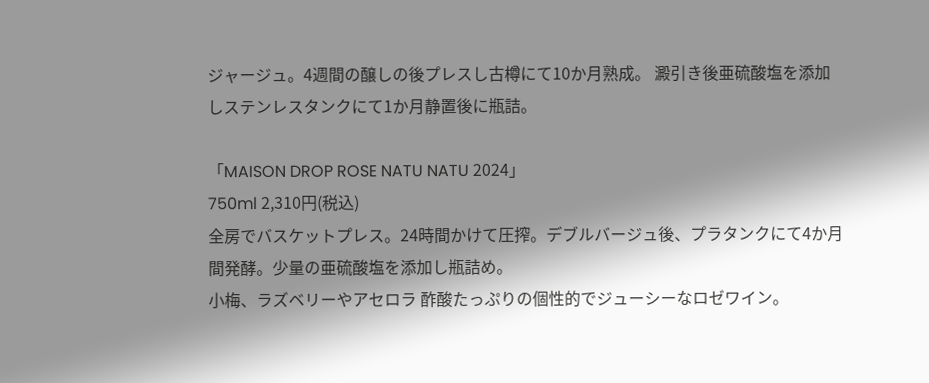ジャージュ。4週間の醸しの後プレスし古樽にて10か月熟成。 澱引き後亜硫酸塩を添加しステンレスタンクにて1か月静置後に瓶詰。

「MAISON DROP ROSE NATU NATU 2024」
750ml 2,310円(税込)
全房でバスケットプレス。24時間かけて圧搾。デブルバージュ後、プラタンクにて4か月間発酵。少量の亜硫酸塩を添加し瓶詰め。
小梅、ラズベリーやアセロラ 酢酸たっぷりの個性的でジューシーなロゼワイン。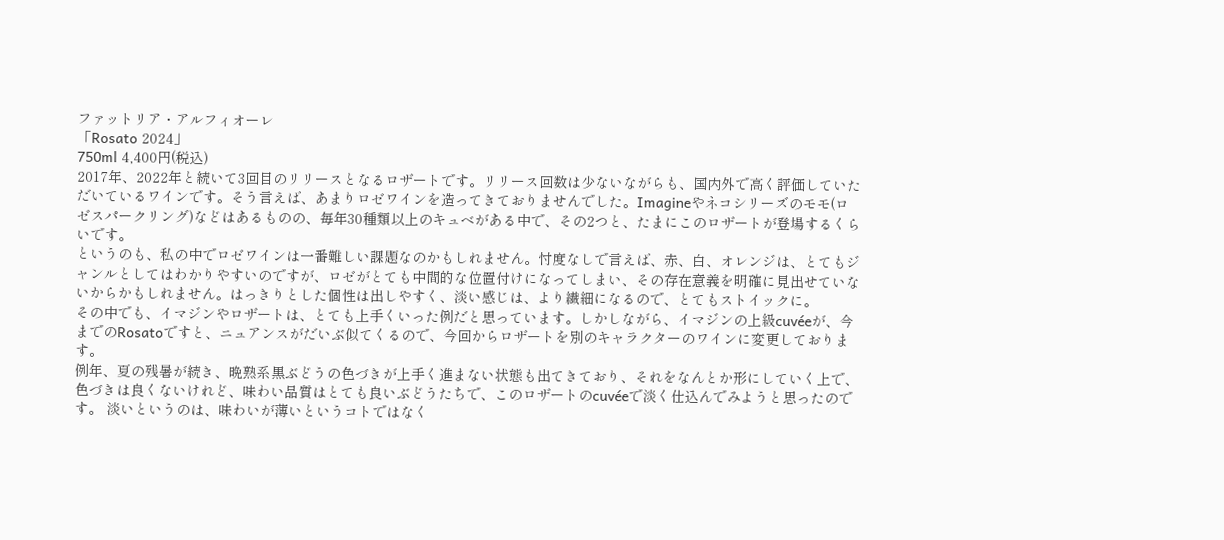ファットリア・アルフィオーレ
「Rosato 2024」
750ml 4,400円(税込)
2017年、2022年と続いて3回目のリリースとなるロザートです。リリース回数は少ないながらも、国内外で高く評価していただいているワインです。そう言えば、あまりロゼワインを造ってきておりませんでした。Imagineやネコシリーズのモモ(ロゼスパークリング)などはあるものの、毎年30種類以上のキュベがある中で、その2つと、たまにこのロザートが登場するくらいです。
というのも、私の中でロゼワインは一番難しい課題なのかもしれません。忖度なしで言えば、赤、白、オレンジは、とてもジャンルとしてはわかりやすいのですが、ロゼがとても中間的な位置付けになってしまい、その存在意義を明確に見出せていないからかもしれません。はっきりとした個性は出しやすく、淡い感じは、より繊細になるので、とてもストイックに。
その中でも、イマジンやロザートは、とても上手くいった例だと思っています。しかしながら、イマジンの上級cuvéeが、今までのRosatoですと、ニュアンスがだいぶ似てくるので、今回からロザートを別のキャラクターのワインに変更しております。
例年、夏の残暑が続き、晩熟系黒ぶどうの色づきが上手く進まない状態も出てきており、それをなんとか形にしていく上で、色づきは良くないけれど、味わい品質はとても良いぶどうたちで、このロザートのcuvéeで淡く仕込んでみようと思ったのです。 淡いというのは、味わいが薄いというコトではなく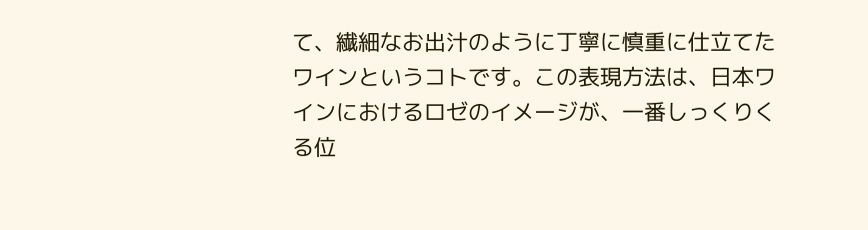て、繊細なお出汁のように丁寧に慎重に仕立てたワインというコトです。この表現方法は、日本ワインにおけるロゼのイメージが、一番しっくりくる位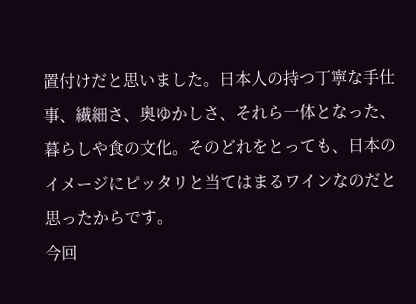置付けだと思いました。日本人の持つ丁寧な手仕事、繊細さ、奥ゆかしさ、それら一体となった、暮らしや食の文化。そのどれをとっても、日本のイメージにピッタリと当てはまるワインなのだと思ったからです。
今回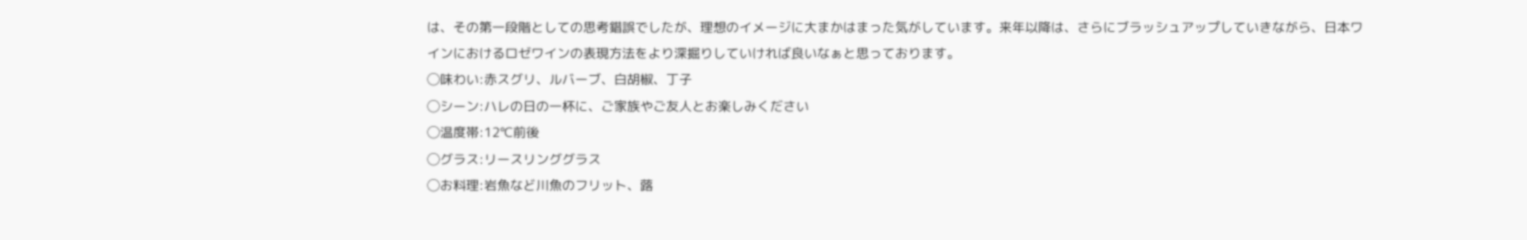は、その第一段階としての思考錯誤でしたが、理想のイメージに大まかはまった気がしています。来年以降は、さらにブラッシュアップしていきながら、日本ワインにおけるロゼワインの表現方法をより深掘りしていければ良いなぁと思っております。
◯味わい:赤スグリ、ルバーブ、白胡椒、丁子
◯シーン:ハレの日の一杯に、ご家族やご友人とお楽しみください
◯温度帯:12℃前後
◯グラス:リースリンググラス
◯お料理:岩魚など川魚のフリット、蕗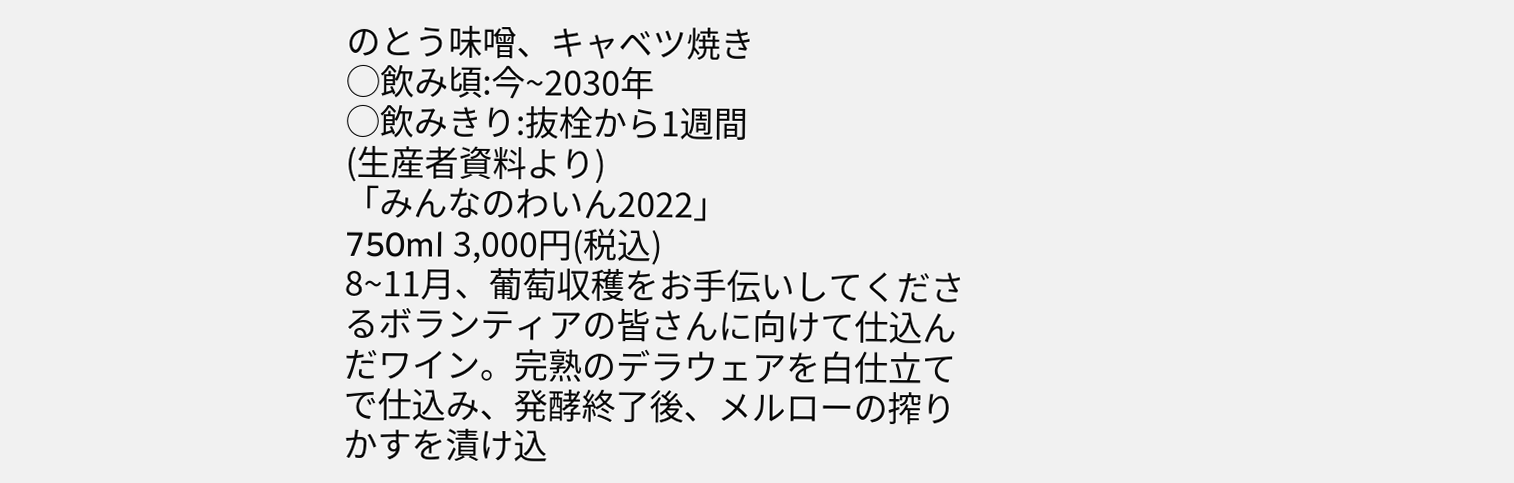のとう味噌、キャベツ焼き
◯飲み頃:今~2030年
◯飲みきり:抜栓から1週間
(生産者資料より)
「みんなのわいん2022」
750ml 3,000円(税込)
8~11月、葡萄収穫をお手伝いしてくださるボランティアの皆さんに向けて仕込んだワイン。完熟のデラウェアを白仕立てで仕込み、発酵終了後、メルローの搾りかすを漬け込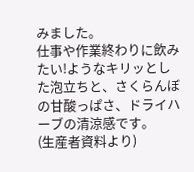みました。
仕事や作業終わりに飲みたい!ようなキリッとした泡立ちと、さくらんぼの甘酸っぱさ、ドライハーブの清涼感です。
(生産者資料より)